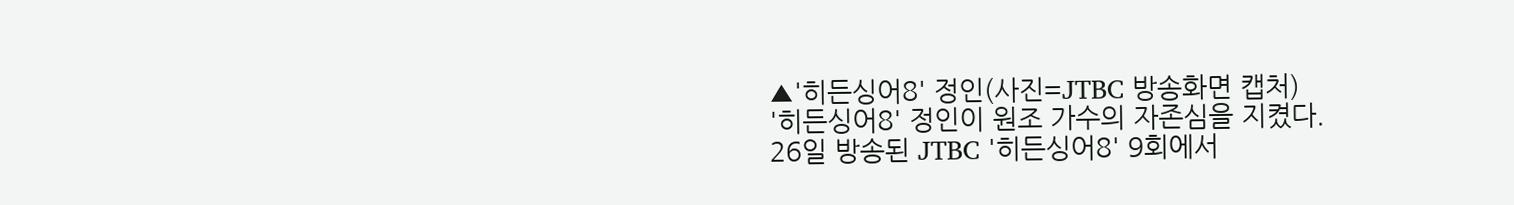▲'히든싱어8' 정인(사진=JTBC 방송화면 캡처)
'히든싱어8' 정인이 원조 가수의 자존심을 지켰다.
26일 방송된 JTBC '히든싱어8' 9회에서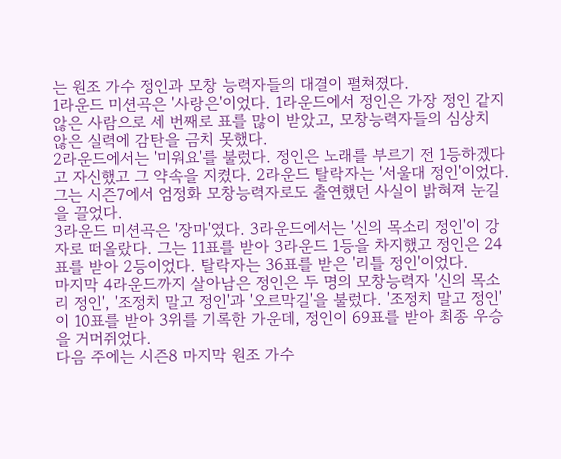는 원조 가수 정인과 모창 능력자들의 대결이 펼쳐졌다.
1라운드 미션곡은 '사랑은'이었다. 1라운드에서 정인은 가장 정인 같지 않은 사람으로 세 번째로 표를 많이 받았고, 모창능력자들의 심상치 않은 실력에 감탄을 금치 못했다.
2라운드에서는 '미워요'를 불렀다. 정인은 노래를 부르기 전 1등하겠다고 자신했고 그 약속을 지켰다. 2라운드 탈락자는 '서울대 정인'이었다. 그는 시즌7에서 엄정화 모창능력자로도 출연했던 사실이 밝혀져 눈길을 끌었다.
3라운드 미션곡은 '장마'였다. 3라운드에서는 '신의 목소리 정인'이 강자로 떠올랐다. 그는 11표를 받아 3라운드 1등을 차지했고 정인은 24표를 받아 2등이었다. 탈락자는 36표를 받은 '리틀 정인'이었다.
마지막 4라운드까지 살아남은 정인은 두 명의 모창능력자 '신의 목소리 정인', '조정치 말고 정인'과 '오르막길'을 불렀다. '조정치 말고 정인'이 10표를 받아 3위를 기록한 가운데, 정인이 69표를 받아 최종 우승을 거머쥐었다.
다음 주에는 시즌8 마지막 원조 가수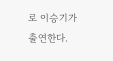로 이승기가 출연한다.